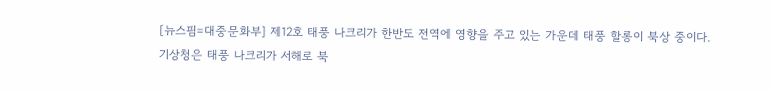[뉴스핌=대중문화부] 제12호 태풍 나크리가 한반도 전역에 영향을 주고 있는 가운데 태풍 할롱이 북상 중이다.
기상청은 태풍 나크리가 서해로 북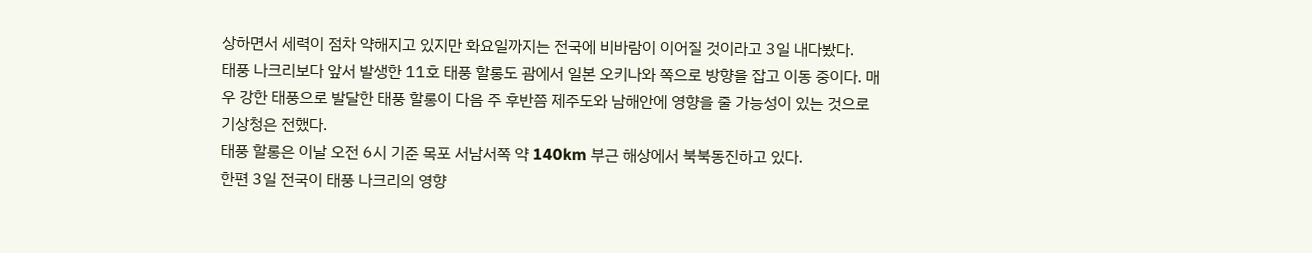상하면서 세력이 점차 약해지고 있지만 화요일까지는 전국에 비바람이 이어질 것이라고 3일 내다봤다.
태풍 나크리보다 앞서 발생한 11호 태풍 할롱도 괌에서 일본 오키나와 쪽으로 방향을 잡고 이동 중이다. 매우 강한 태풍으로 발달한 태풍 할롱이 다음 주 후반쯤 제주도와 남해안에 영향을 줄 가능성이 있는 것으로 기상청은 전했다.
태풍 할롱은 이날 오전 6시 기준 목포 서남서쪽 약 140km 부근 해상에서 북북동진하고 있다.
한편 3일 전국이 태풍 나크리의 영향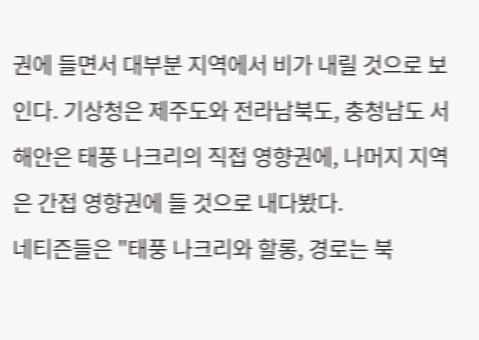권에 들면서 대부분 지역에서 비가 내릴 것으로 보인다. 기상청은 제주도와 전라남북도, 충청남도 서해안은 태풍 나크리의 직접 영향권에, 나머지 지역은 간접 영향권에 들 것으로 내다봤다.
네티즌들은 "태풍 나크리와 할롱, 경로는 북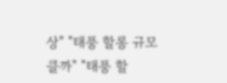상" "태풍 할롱 규모 클까" "태풍 할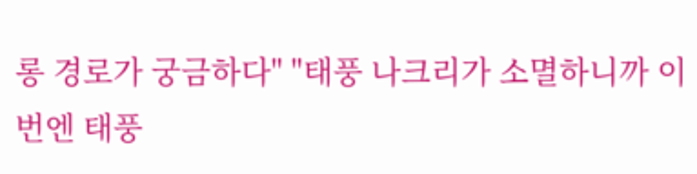롱 경로가 궁금하다" "태풍 나크리가 소멸하니까 이번엔 태풍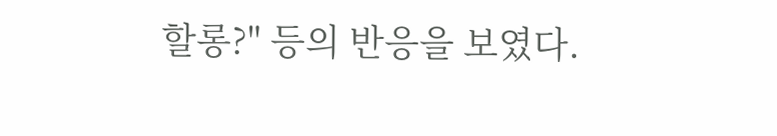할롱?" 등의 반응을 보였다.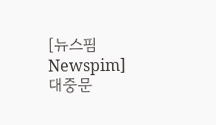[뉴스핌 Newspim] 대중문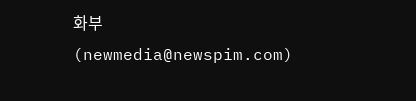화부 (newmedia@newspim.com)